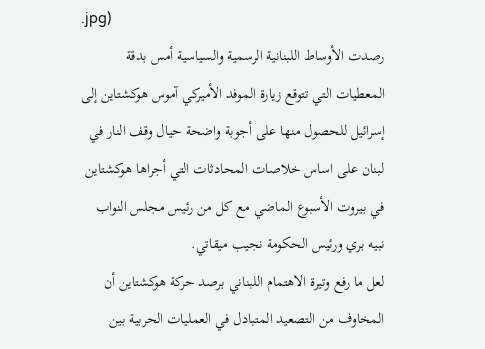.jpg)
رصدت الأوساط اللبنانية الرسمية والسياسية أمس بدقة المعطيات التي تتوقع زيارة الموفد الأميركي آموس هوكشتاين إلى إسرائيل للحصول منها على أجوبة واضحة حيال وقف النار في لبنان على اساس خلاصات المحادثات التي أجراها هوكشتاين في بيروت الأسبوع الماضي مع كل من رئيس مجلس النواب نبيه بري ورئيس الحكومة نجيب ميقاتي.
لعل ما رفع وتيرة الاهتمام اللبناني برصد حركة هوكشتاين أن المخاوف من التصعيد المتبادل في العمليات الحربية بين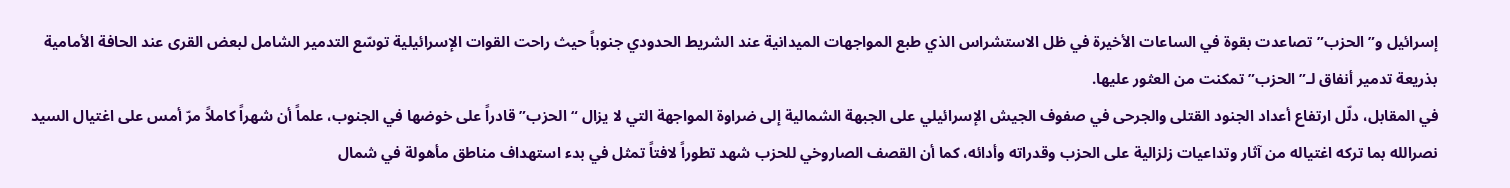إسرائيل و”الحزب” تصاعدت بقوة في الساعات الأخيرة في ظل الاستشراس الذي طبع المواجهات الميدانية عند الشريط الحدودي جنوباً حيث راحت القوات الإسرائيلية توسّع التدمير الشامل لبعض القرى عند الحافة الأمامية بذريعة تدمير أنفاق لـ”الحزب” تمكنت من العثور عليها.
في المقابل، دلّل ارتفاع أعداد الجنود القتلى والجرحى في صفوف الجيش الإسرائيلي على الجبهة الشمالية إلى ضراوة المواجهة التي لا يزال “الحزب” قادراً على خوضها في الجنوب، علماً أن شهراً كاملاً مرّ أمس على اغتيال السيد نصرالله بما تركه اغتياله من آثار وتداعيات زلزالية على الحزب وقدراته وأدائه، كما أن القصف الصاروخي للحزب شهد تطوراً لافتاً تمثل في بدء استهداف مناطق مأهولة في شمال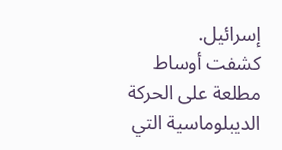إسرائيل.
كشفت أوساط مطلعة على الحركة الديبلوماسية التي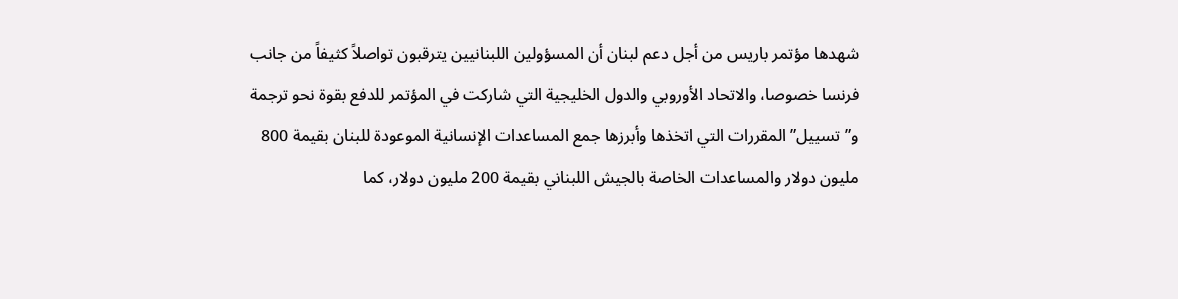شهدها مؤتمر باريس من أجل دعم لبنان أن المسؤولين اللبنانيين يترقبون تواصلاً كثيفاً من جانب فرنسا خصوصا، والاتحاد الأوروبي والدول الخليجية التي شاركت في المؤتمر للدفع بقوة نحو ترجمة و”تسييل” المقررات التي اتخذها وأبرزها جمع المساعدات الإنسانية الموعودة للبنان بقيمة 800 مليون دولار والمساعدات الخاصة بالجيش اللبناني بقيمة 200 مليون دولار، كما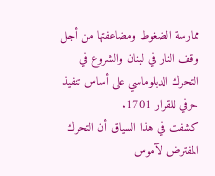ممارسة الضغوط ومضاعفتها من أجل وقف النار في لبنان والشروع في التحرك الدبلوماسي على أساس تنفيذ حرفي للقرار 1701.
كشفت في هذا السياق أن التحرك المفترض لآموس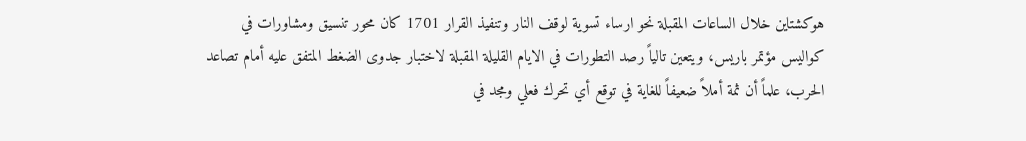هوكشتاين خلال الساعات المقبلة نحو ارساء تسوية لوقف النار وتنفيذ القرار 1701 كان محور تنسيق ومشاورات في كواليس مؤتمر باريس، ويتعين تالياً رصد التطورات في الايام القليلة المقبلة لاختبار جدوى الضغط المتفق عليه أمام تصاعد الحرب، علماً أن ثمة أملاً ضعيفاً للغاية في توقع أي تحرك فعلي ومجد في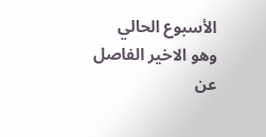الأسبوع الحالي وهو الاخير الفاصل عن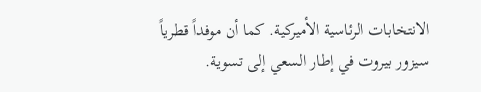الانتخابات الرئاسية الأميركية. كما أن موفداً قطرياً سيزور بيروت في إطار السعي إلى تسوية.